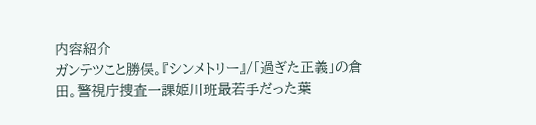内容紹介
ガンテツこと勝俣。『シンメトリー』/「過ぎた正義」の倉田。警視庁捜査一課姫川班最若手だった葉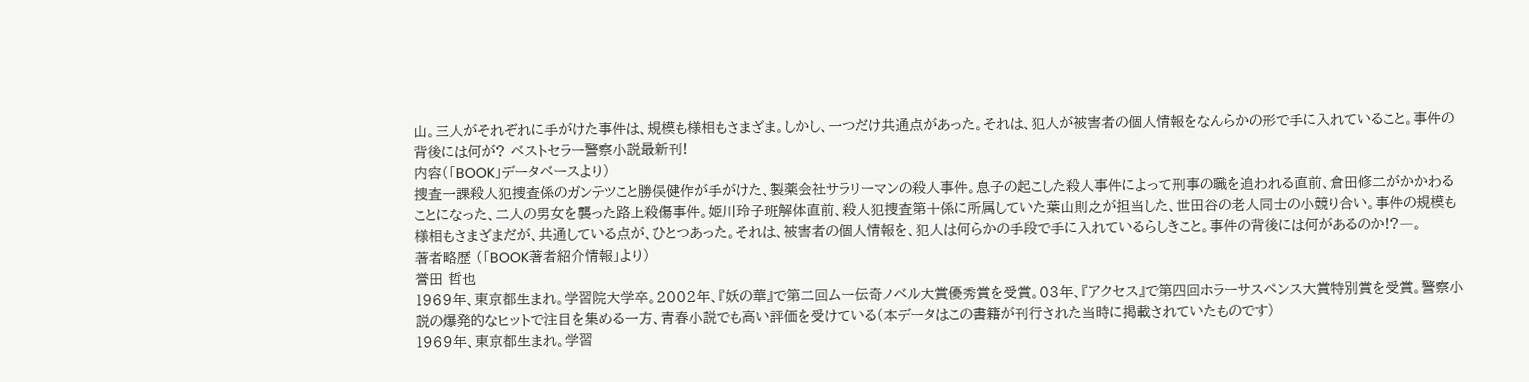山。三人がそれぞれに手がけた事件は、規模も様相もさまざま。しかし、一つだけ共通点があった。それは、犯人が被害者の個人情報をなんらかの形で手に入れていること。事件の背後には何が? ベストセラー警察小説最新刊!
内容(「BOOK」データベースより)
捜査一課殺人犯捜査係のガンテツこと勝俣健作が手がけた、製薬会社サラリーマンの殺人事件。息子の起こした殺人事件によって刑事の職を追われる直前、倉田修二がかかわることになった、二人の男女を襲った路上殺傷事件。姫川玲子班解体直前、殺人犯捜査第十係に所属していた葉山則之が担当した、世田谷の老人同士の小競り合い。事件の規模も様相もさまざまだが、共通している点が、ひとつあった。それは、被害者の個人情報を、犯人は何らかの手段で手に入れているらしきこと。事件の背後には何があるのか!?―。
著者略歴 (「BOOK著者紹介情報」より)
誉田 哲也
1969年、東京都生まれ。学習院大学卒。2002年、『妖の華』で第二回ムー伝奇ノベル大賞優秀賞を受賞。03年、『アクセス』で第四回ホラーサスペンス大賞特別賞を受賞。警察小説の爆発的なヒットで注目を集める一方、青春小説でも高い評価を受けている(本データはこの書籍が刊行された当時に掲載されていたものです)
1969年、東京都生まれ。学習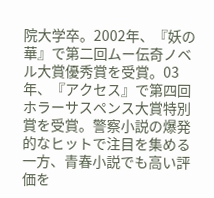院大学卒。2002年、『妖の華』で第二回ムー伝奇ノベル大賞優秀賞を受賞。03年、『アクセス』で第四回ホラーサスペンス大賞特別賞を受賞。警察小説の爆発的なヒットで注目を集める一方、青春小説でも高い評価を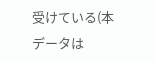受けている(本データは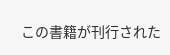この書籍が刊行された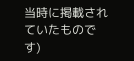当時に掲載されていたものです)